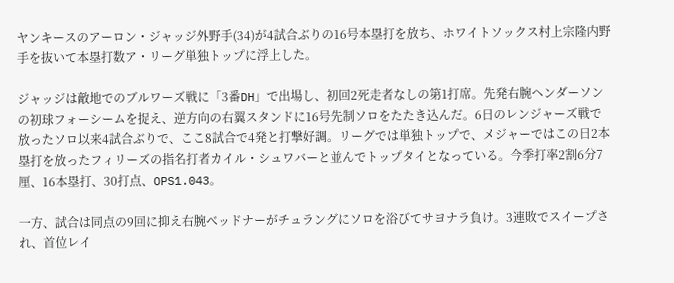ヤンキースのアーロン・ジャッジ外野手(34)が4試合ぶりの16号本塁打を放ち、ホワイトソックス村上宗隆内野手を抜いて本塁打数ア・リーグ単独トップに浮上した。

ジャッジは敵地でのブルワーズ戦に「3番DH」で出場し、初回2死走者なしの第1打席。先発右腕ヘンダーソンの初球フォーシームを捉え、逆方向の右翼スタンドに16号先制ソロをたたき込んだ。6日のレンジャーズ戦で放ったソロ以来4試合ぶりで、ここ8試合で4発と打撃好調。リーグでは単独トップで、メジャーではこの日2本塁打を放ったフィリーズの指名打者カイル・シュワバーと並んでトップタイとなっている。今季打率2割6分7厘、16本塁打、30打点、OPS1.043。

一方、試合は同点の9回に抑え右腕ベッドナーがチュラングにソロを浴びてサヨナラ負け。3連敗でスイープされ、首位レイ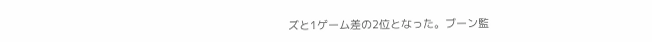ズと1ゲーム差の2位となった。ブーン監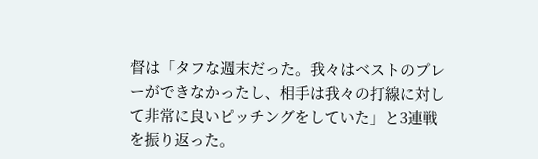督は「タフな週末だった。我々はベストのプレーができなかったし、相手は我々の打線に対して非常に良いピッチングをしていた」と3連戦を振り返った。